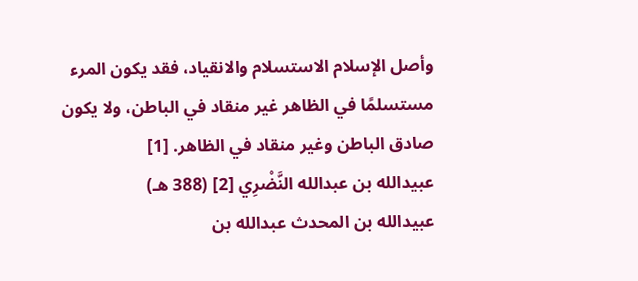وأصل الإسلام الاستسلام والانقياد، فقد يكون المرء مستسلمًا في الظاهر غير منقاد في الباطن، ولا يكون صادق الباطن وغير منقاد في الظاهر. [1]
عبيدالله بن عبدالله النَّضْرِي [2] (388 هـ)
عبيدالله بن المحدث عبدالله بن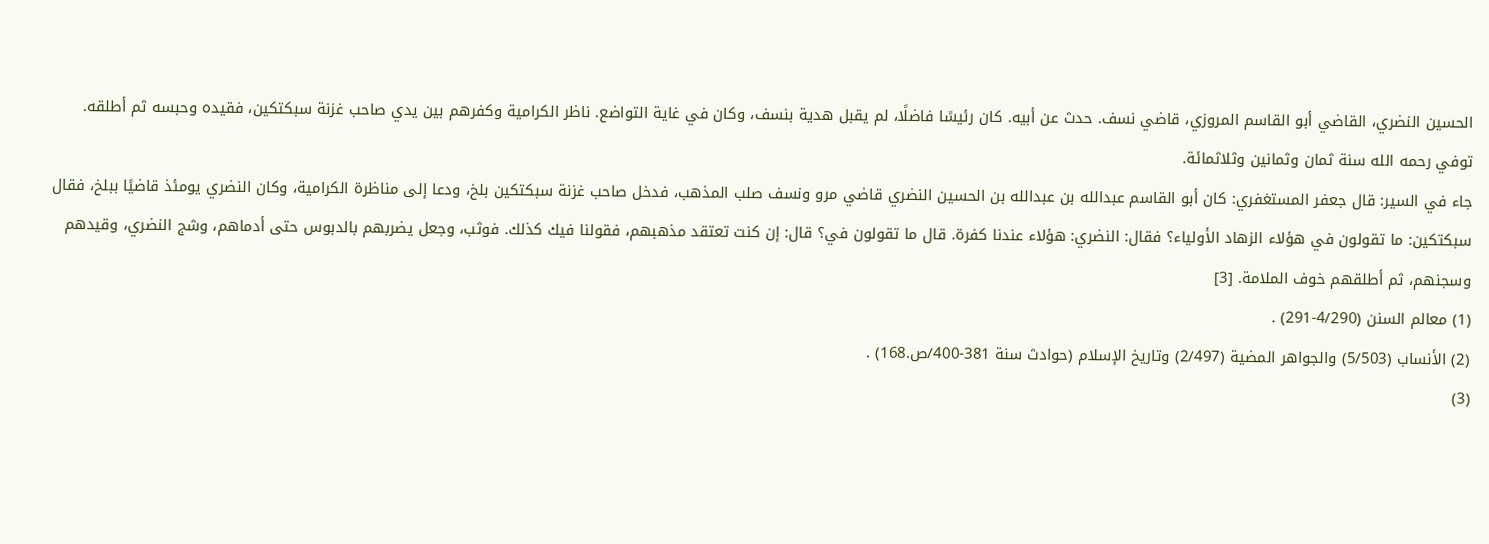الحسين النضري، القاضي أبو القاسم المروزي، قاضي نسف. حدث عن أبيه. كان رئيسًا فاضلًا، لم يقبل هدية بنسف، وكان في غاية التواضع. ناظر الكرامية وكفرهم بين يدي صاحب غزنة سبكتكين، فقيده وحبسه ثم أطلقه.
توفي رحمه الله سنة ثمان وثمانين وثلاثمائة.
جاء في السير: قال جعفر المستغفري: كان أبو القاسم عبدالله بن عبدالله بن الحسين النضري قاضي مرو ونسف صلب المذهب، فدخل صاحب غزنة سبكتكين بلخ، ودعا إلى مناظرة الكرامية، وكان النضري يومئذ قاضيًا ببلخ، فقال سبكتكين: ما تقولون في هؤلاء الزهاد الأولياء؟ فقال: النضري: هؤلاء عندنا كفرة. قال ما تقولون في؟ قال: إن كنت تعتقد مذهبهم، فقولنا فيك كذلك. فوثب، وجعل يضربهم بالدبوس حتى أدماهم، وشج النضري، وقيدهم وسجنهم، ثم أطلقهم خوف الملامة. [3]
(1) معالم السنن (4/290-291) .
(2) الأنساب (5/503) والجواهر المضية (2/497) وتاريخ الإسلام (حوادث سنة 381-400/ص.168) .
(3)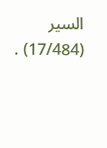السير (17/484) .